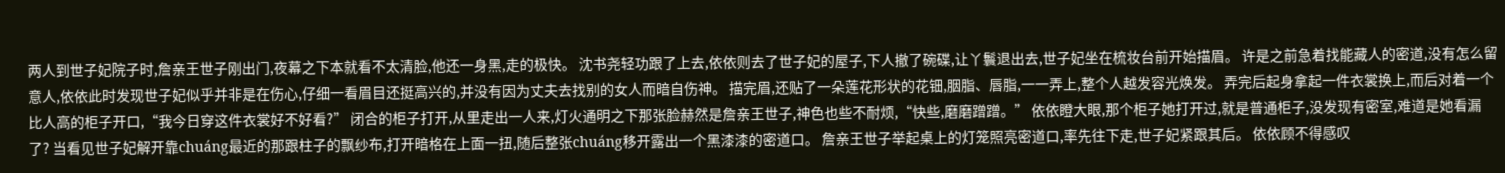两人到世子妃院子时,詹亲王世子刚出门,夜幕之下本就看不太清脸,他还一身黑,走的极快。 沈书尧轻功跟了上去,依依则去了世子妃的屋子,下人撤了碗碟,让丫鬟退出去,世子妃坐在梳妆台前开始描眉。 许是之前急着找能藏人的密道,没有怎么留意人,依依此时发现世子妃似乎并非是在伤心,仔细一看眉目还挺高兴的,并没有因为丈夫去找别的女人而暗自伤神。 描完眉,还贴了一朵莲花形状的花钿,胭脂、唇脂,一一弄上,整个人越发容光焕发。 弄完后起身拿起一件衣裳换上,而后对着一个比人高的柜子开口,“我今日穿这件衣裳好不好看?” 闭合的柜子打开,从里走出一人来,灯火通明之下那张脸赫然是詹亲王世子,神色也些不耐烦,“快些,磨磨蹭蹭。” 依依瞪大眼,那个柜子她打开过,就是普通柜子,没发现有密室,难道是她看漏了? 当看见世子妃解开靠chuáng最近的那跟柱子的飘纱布,打开暗格在上面一扭,随后整张chuáng移开露出一个黑漆漆的密道口。 詹亲王世子举起桌上的灯笼照亮密道口,率先往下走,世子妃紧跟其后。 依依顾不得感叹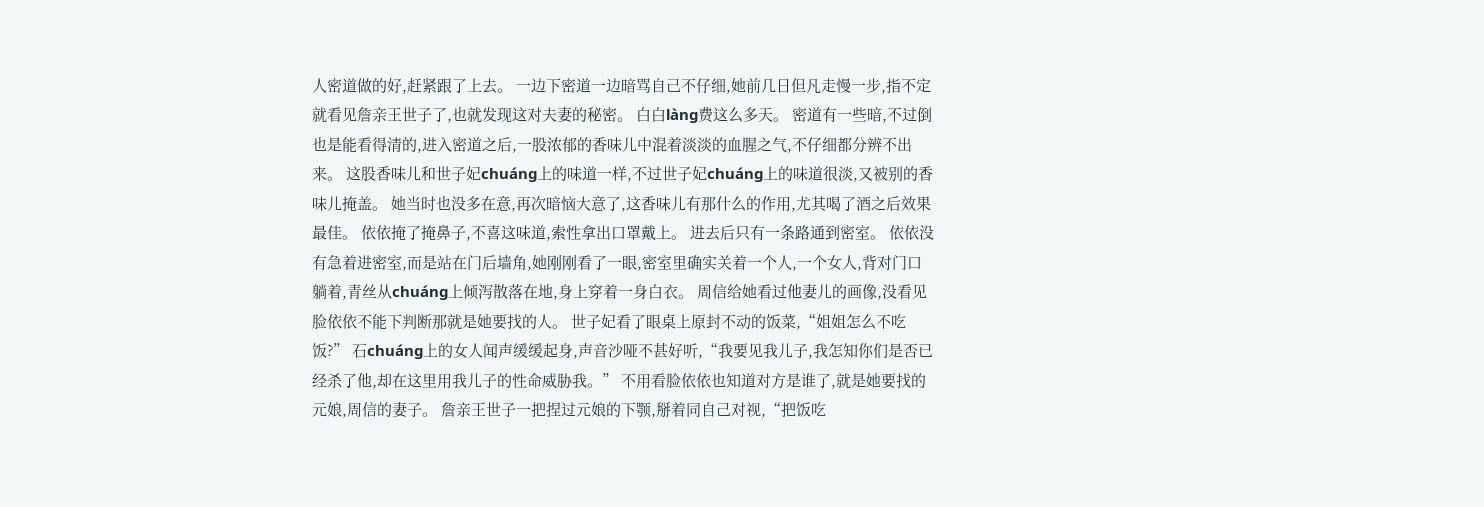人密道做的好,赶紧跟了上去。 一边下密道一边暗骂自己不仔细,她前几日但凡走慢一步,指不定就看见詹亲王世子了,也就发现这对夫妻的秘密。 白白làng费这么多天。 密道有一些暗,不过倒也是能看得清的,进入密道之后,一股浓郁的香味儿中混着淡淡的血腥之气,不仔细都分辨不出来。 这股香味儿和世子妃chuáng上的味道一样,不过世子妃chuáng上的味道很淡,又被别的香味儿掩盖。 她当时也没多在意,再次暗恼大意了,这香味儿有那什么的作用,尤其喝了酒之后效果最佳。 依依掩了掩鼻子,不喜这味道,索性拿出口罩戴上。 进去后只有一条路通到密室。 依依没有急着进密室,而是站在门后墙角,她刚刚看了一眼,密室里确实关着一个人,一个女人,背对门口躺着,青丝从chuáng上倾泻散落在地,身上穿着一身白衣。 周信给她看过他妻儿的画像,没看见脸依依不能下判断那就是她要找的人。 世子妃看了眼桌上原封不动的饭菜,“姐姐怎么不吃饭?” 石chuáng上的女人闻声缓缓起身,声音沙哑不甚好听,“我要见我儿子,我怎知你们是否已经杀了他,却在这里用我儿子的性命威胁我。” 不用看脸依依也知道对方是谁了,就是她要找的元娘,周信的妻子。 詹亲王世子一把捏过元娘的下颚,掰着同自己对视,“把饭吃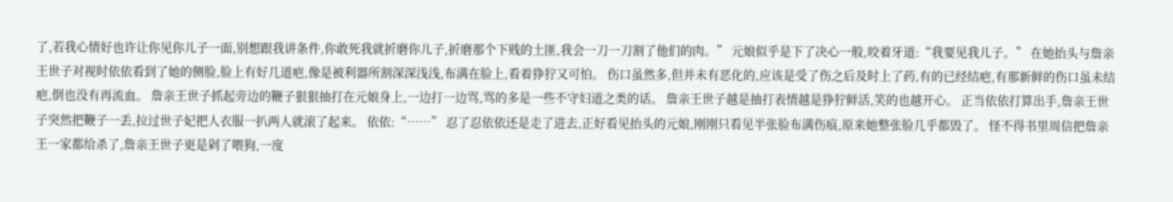了,若我心情好也许让你见你儿子一面,别想跟我讲条件,你敢死我就折磨你儿子,折磨那个下贱的土匪,我会一刀一刀割了他们的肉。” 元娘似乎是下了决心一般,咬着牙道:“我要见我儿子。” 在她抬头与詹亲王世子对视时依依看到了她的侧脸,脸上有好几道疤,像是被利器所割深深浅浅,布满在脸上,看着狰狞又可怕。 伤口虽然多,但并未有恶化的,应该是受了伤之后及时上了药,有的已经结疤,有那新鲜的伤口虽未结疤,倒也没有再流血。 詹亲王世子抓起旁边的鞭子狠狠抽打在元娘身上,一边打一边骂,骂的多是一些不守妇道之类的话。 詹亲王世子越是抽打表情越是狰狞鲜活,笑的也越开心。 正当依依打算出手,詹亲王世子突然把鞭子一丢,拉过世子妃把人衣服一扒两人就滚了起来。 依依:“……” 忍了忍依依还是走了进去,正好看见抬头的元娘,刚刚只看见半张脸布满伤痕,原来她整张脸几乎都毁了。 怪不得书里周信把詹亲王一家都给杀了,詹亲王世子更是剁了喂狗,一度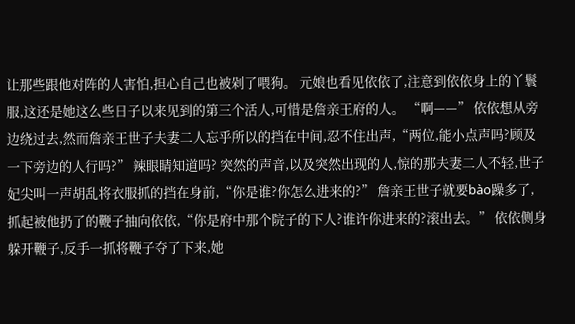让那些跟他对阵的人害怕,担心自己也被剁了喂狗。 元娘也看见依依了,注意到依依身上的丫鬟服,这还是她这么些日子以来见到的第三个活人,可惜是詹亲王府的人。 “啊——” 依依想从旁边绕过去,然而詹亲王世子夫妻二人忘乎所以的挡在中间,忍不住出声,“两位,能小点声吗?顾及一下旁边的人行吗?” 辣眼睛知道吗? 突然的声音,以及突然出现的人,惊的那夫妻二人不轻,世子妃尖叫一声胡乱将衣服抓的挡在身前,“你是谁?你怎么进来的?” 詹亲王世子就要bào躁多了,抓起被他扔了的鞭子抽向依依,“你是府中那个院子的下人?谁许你进来的?滚出去。” 依依侧身躲开鞭子,反手一抓将鞭子夺了下来,她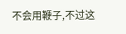不会用鞭子,不过这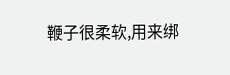鞭子很柔软,用来绑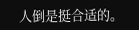人倒是挺合适的。